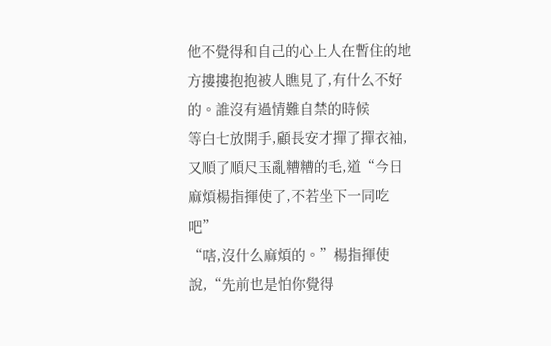他不覺得和自己的心上人在暫住的地方摟摟抱抱被人瞧見了,有什么不好的。誰沒有過情難自禁的時候
等白七放開手,顧長安才撣了撣衣袖,又順了順尺玉亂糟糟的毛,道“今日麻煩楊指揮使了,不若坐下一同吃吧”
“嗐,沒什么麻煩的。”楊指揮使說,“先前也是怕你覺得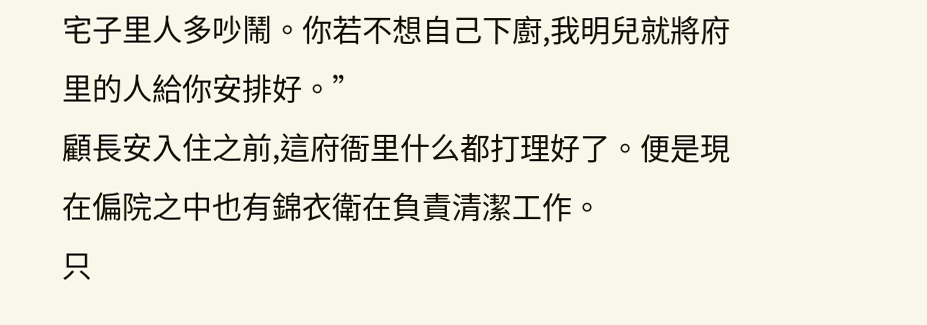宅子里人多吵鬧。你若不想自己下廚,我明兒就將府里的人給你安排好。”
顧長安入住之前,這府衙里什么都打理好了。便是現在偏院之中也有錦衣衛在負責清潔工作。
只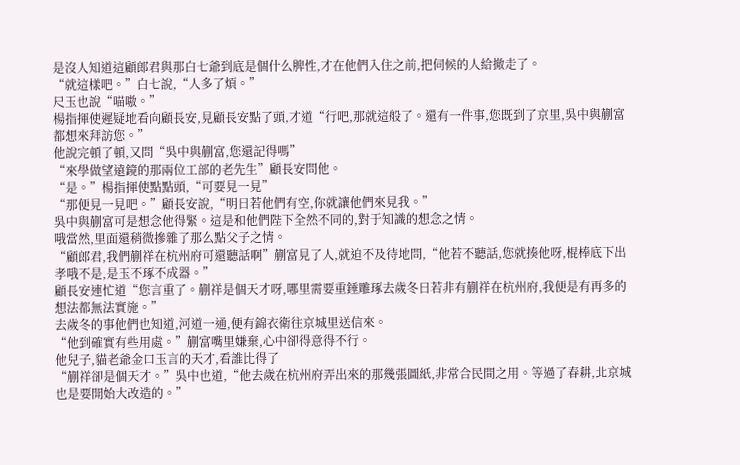是沒人知道這顧郎君與那白七爺到底是個什么脾性,才在他們入住之前,把伺候的人給撤走了。
“就這樣吧。”白七說,“人多了煩。”
尺玉也說“喵嗷。”
楊指揮使遲疑地看向顧長安,見顧長安點了頭,才道“行吧,那就這般了。還有一件事,您既到了京里,吳中與蒯富都想來拜訪您。”
他說完頓了頓,又問“吳中與蒯富,您還記得嗎”
“來學做望遠鏡的那兩位工部的老先生”顧長安問他。
“是。”楊指揮使點點頭,“可要見一見”
“那便見一見吧。”顧長安說,“明日若他們有空,你就讓他們來見我。”
吳中與蒯富可是想念他得緊。這是和他們陛下全然不同的,對于知識的想念之情。
哦當然,里面還稍微摻雜了那么點父子之情。
“顧郎君,我們蒯祥在杭州府可還聽話啊”蒯富見了人,就迫不及待地問,“他若不聽話,您就揍他呀,棍棒底下出孝哦不是,是玉不琢不成器。”
顧長安連忙道“您言重了。蒯祥是個天才呀,哪里需要重錘雕琢去歲冬日若非有蒯祥在杭州府,我便是有再多的想法都無法實施。”
去歲冬的事他們也知道,河道一通,便有錦衣衛往京城里送信來。
“他到確實有些用處。”蒯富嘴里嫌棄,心中卻得意得不行。
他兒子,貓老爺金口玉言的天才,看誰比得了
“蒯祥卻是個天才。”吳中也道,“他去歲在杭州府弄出來的那幾張圖紙,非常合民間之用。等過了春耕,北京城也是要開始大改造的。”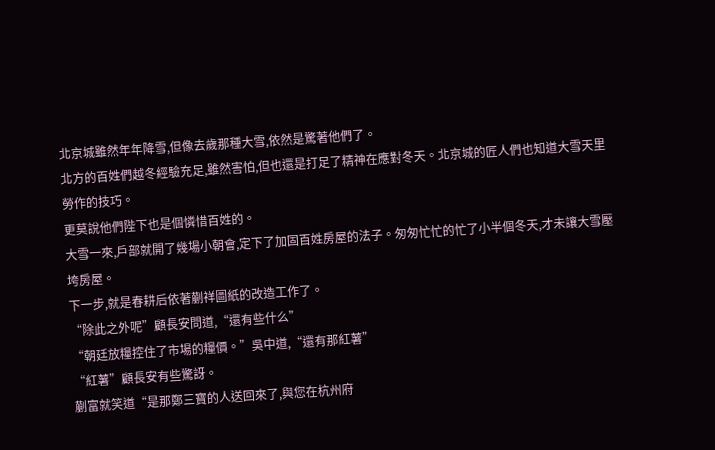北京城雖然年年降雪,但像去歲那種大雪,依然是驚著他們了。
北方的百姓們越冬經驗充足,雖然害怕,但也還是打足了精神在應對冬天。北京城的匠人們也知道大雪天里勞作的技巧。
更莫說他們陛下也是個憐惜百姓的。
大雪一來,戶部就開了幾場小朝會,定下了加固百姓房屋的法子。匆匆忙忙的忙了小半個冬天,才未讓大雪壓垮房屋。
下一步,就是春耕后依著蒯祥圖紙的改造工作了。
“除此之外呢”顧長安問道,“還有些什么”
“朝廷放糧控住了市場的糧價。”吳中道,“還有那紅薯”
“紅薯”顧長安有些驚訝。
蒯富就笑道“是那鄭三寶的人送回來了,與您在杭州府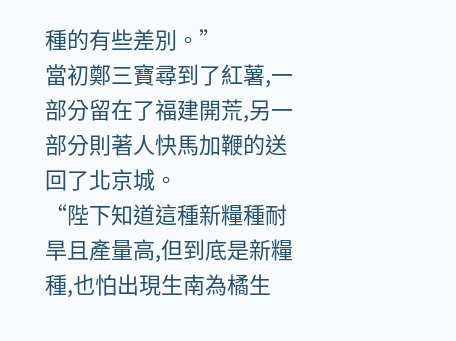種的有些差別。”
當初鄭三寶尋到了紅薯,一部分留在了福建開荒,另一部分則著人快馬加鞭的送回了北京城。
“陛下知道這種新糧種耐旱且產量高,但到底是新糧種,也怕出現生南為橘生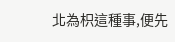北為枳這種事,便先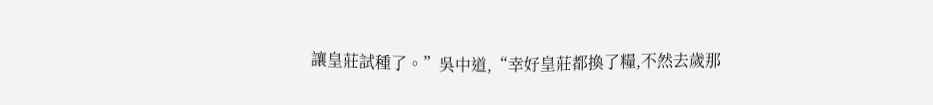讓皇莊試種了。”吳中道,“幸好皇莊都換了糧,不然去歲那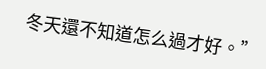冬天還不知道怎么過才好。”